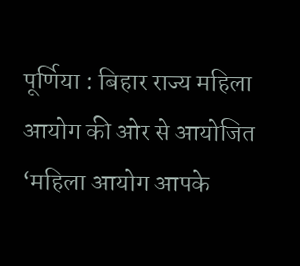पूर्णिया : बिहार राज्य महिला आयोग की ओर से आयोजित ‘महिला आयोग आपके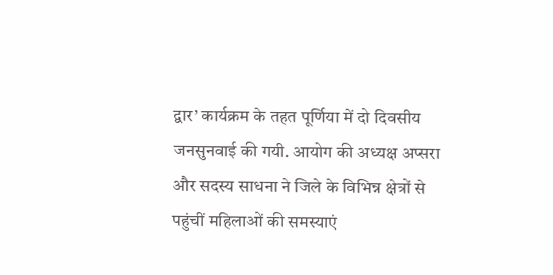द्वार’ कार्यक्रम के तहत पूर्णिया में दो दिवसीय जनसुनवाई की गयी. आयोग की अध्यक्ष अप्सरा और सदस्य साधना ने जिले के विभिन्न क्षेत्रों से पहुंचीं महिलाओं की समस्याएं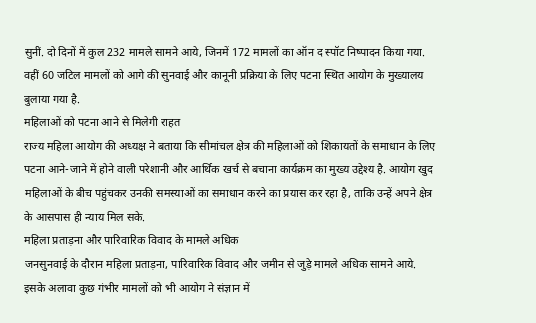सुनीं. दो दिनों में कुल 232 मामले सामने आये, जिनमें 172 मामलों का ऑन द स्पॉट निष्पादन किया गया. वहीं 60 जटिल मामलों को आगे की सुनवाई और कानूनी प्रक्रिया के लिए पटना स्थित आयोग के मुख्यालय बुलाया गया है.
महिलाओं को पटना आने से मिलेगी राहत
राज्य महिला आयोग की अध्यक्ष ने बताया कि सीमांचल क्षेत्र की महिलाओं को शिकायतों के समाधान के लिए पटना आने-जाने में होने वाली परेशानी और आर्थिक खर्च से बचाना कार्यक्रम का मुख्य उद्देश्य है. आयोग खुद महिलाओं के बीच पहुंचकर उनकी समस्याओं का समाधान करने का प्रयास कर रहा है, ताकि उन्हें अपने क्षेत्र के आसपास ही न्याय मिल सके.
महिला प्रताड़ना और पारिवारिक विवाद के मामले अधिक
जनसुनवाई के दौरान महिला प्रताड़ना, पारिवारिक विवाद और जमीन से जुड़े मामले अधिक सामने आये. इसके अलावा कुछ गंभीर मामलों को भी आयोग ने संज्ञान में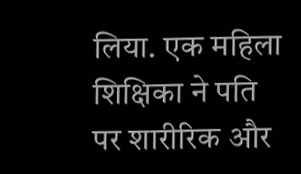लिया. एक महिला शिक्षिका ने पति पर शारीरिक और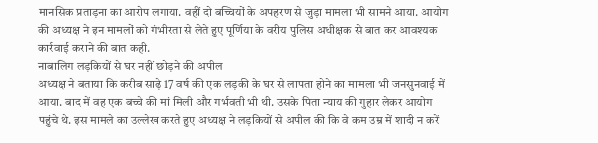मानसिक प्रताड़ना का आरोप लगाया. वहीं दो बच्चियों के अपहरण से जुड़ा मामला भी सामने आया. आयोग की अध्यक्ष ने इन मामलों को गंभीरता से लेते हुए पूर्णिया के वरीय पुलिस अधीक्षक से बात कर आवश्यक कार्रवाई कराने की बात कही.
नाबालिग लड़कियों से घर नहीं छोड़ने की अपील
अध्यक्ष ने बताया कि करीब साढ़े 17 वर्ष की एक लड़की के घर से लापता होने का मामला भी जनसुनवाई में आया. बाद में वह एक बच्चे की मां मिली और गर्भवती भी थी. उसके पिता न्याय की गुहार लेकर आयोग पहुंचे थे. इस मामले का उल्लेख करते हुए अध्यक्ष ने लड़कियों से अपील की कि वे कम उम्र में शादी न करें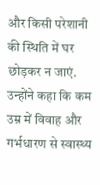और किसी परेशानी की स्थिति में घर छोड़कर न जाएं. उन्होंने कहा कि कम उम्र में विवाह और गर्भधारण से स्वास्थ्य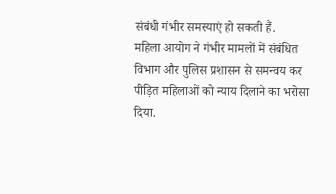संबंधी गंभीर समस्याएं हो सकती हैं.
महिला आयोग ने गंभीर मामलों में संबंधित विभाग और पुलिस प्रशासन से समन्वय कर पीड़ित महिलाओं को न्याय दिलाने का भरोसा दिया.